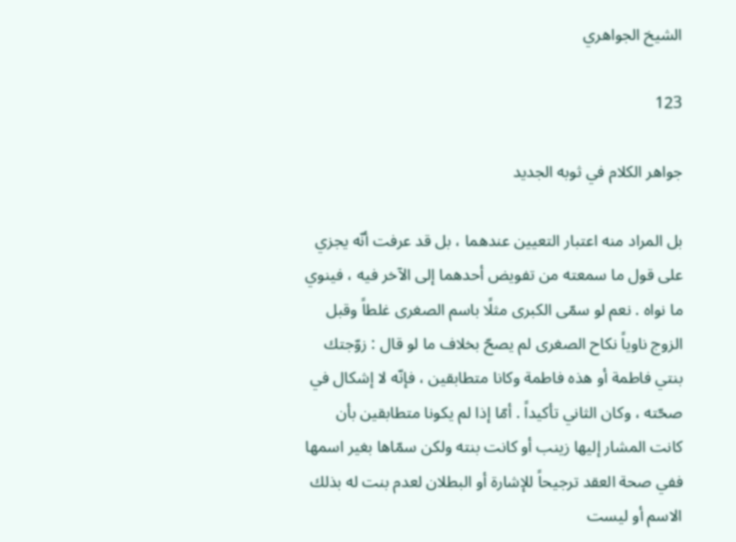الشيخ الجواهري

123

جواهر الكلام في ثوبه الجديد

بل المراد منه اعتبار التعيين عندهما ، بل قد عرفت أنّه يجزي على قول ما سمعته من تفويض أحدهما إلى الآخر فيه ، فينوي ما نواه . نعم لو سمّى الكبرى مثلًا باسم الصغرى غلطاً وقبل الزوج ناوياً نكاح الصغرى لم يصحّ بخلاف ما لو قال : زوّجتك بنتي فاطمة أو هذه فاطمة وكانا متطابقين ، فإنّه لا إشكال في صحّته ، وكان الثاني تأكيداً . أمّا إذا لم يكونا متطابقين بأن كانت المشار إليها زينب أو كانت بنته ولكن سمّاها بغير اسمها ففي صحة العقد ترجيحاً للإشارة أو البطلان لعدم بنت له بذلك الاسم أو ليست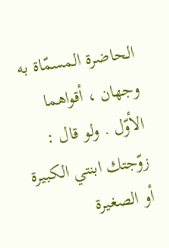الحاضرة المسمّاة به وجهان ، أقواهما الأوّل . ولو قال : زوّجتك ابنتي الكبيرة أو الصغيرة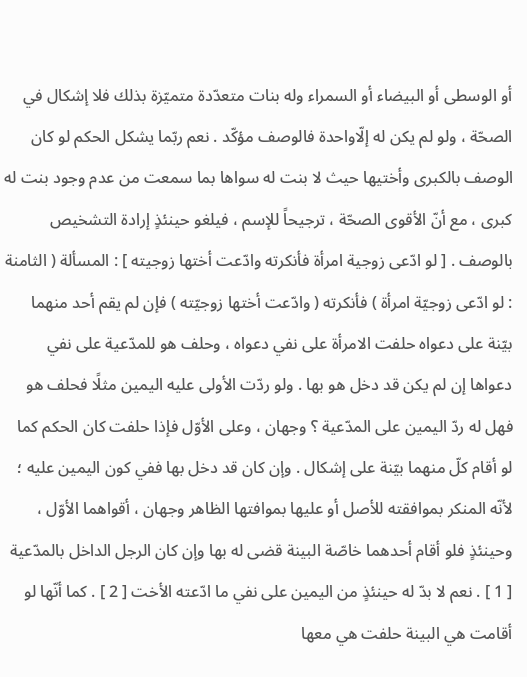أو الوسطى أو البيضاء أو السمراء وله بنات متعدّدة متميّزة بذلك فلا إشكال في الصحّة ، ولو لم يكن له إلّاواحدة فالوصف مؤكّد . نعم ربّما يشكل الحكم لو كان الوصف بالكبرى وأختيها حيث لا بنت له سواها بما سمعت من عدم وجود بنت له كبرى ، مع أنّ الأقوى الصحّة ، ترجيحاً للإسم ، فيلغو حينئذٍ إرادة التشخيص بالوصف . [ لو ادّعى زوجية امرأة فأنكرته وادّعت أختها زوجيته ] : المسألة ( الثامنة : لو ادّعى زوجيّة امرأة ) فأنكرته ( وادّعت أختها زوجيّته ) فإن لم يقم أحد منهما بيّنة على دعواه حلفت الامرأة على نفي دعواه ، وحلف هو للمدّعية على نفي دعواها إن لم يكن قد دخل هو بها . ولو ردّت الأولى عليه اليمين مثلًا فحلف هو فهل له ردّ اليمين على المدّعية ؟ وجهان ، وعلى الأوّل فإذا حلفت كان الحكم كما لو أقام كلّ منهما بيّنة على إشكال . وإن كان قد دخل بها ففي كون اليمين عليه ؛ لأنّه المنكر بموافقته للأصل أو عليها بموافتها الظاهر وجهان ، أقواهما الأوّل ، وحينئذٍ فلو أقام أحدهما خاصّة البينة قضى له بها وإن كان الرجل الداخل بالمدّعية [ 1 ] . نعم لا بدّ له حينئذٍ من اليمين على نفي ما ادّعته الأخت [ 2 ] . كما أنّها لو أقامت هي البينة حلفت هي معها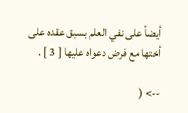أيضاً على نفي العلم بسبق عقده على أختها مع فرض دعواه عليها [ 3 ] .

--> (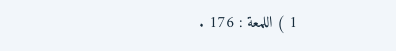1 ) اللمعة : 176 .